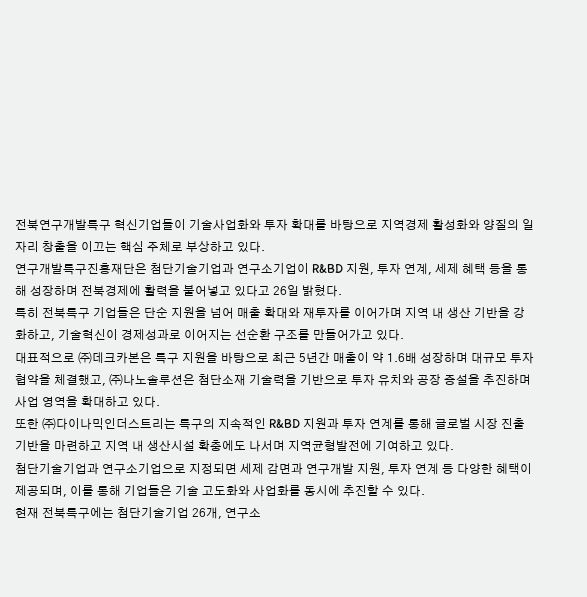전북연구개발특구 혁신기업들이 기술사업화와 투자 확대를 바탕으로 지역경제 활성화와 양질의 일자리 창출을 이끄는 핵심 주체로 부상하고 있다.
연구개발특구진흥재단은 첨단기술기업과 연구소기업이 R&BD 지원, 투자 연계, 세제 혜택 등을 통해 성장하며 전북경제에 활력을 불어넣고 있다고 26일 밝혔다.
특히 전북특구 기업들은 단순 지원을 넘어 매출 확대와 재투자를 이어가며 지역 내 생산 기반을 강화하고, 기술혁신이 경제성과로 이어지는 선순환 구조를 만들어가고 있다.
대표적으로 ㈜데크카본은 특구 지원을 바탕으로 최근 5년간 매출이 약 1.6배 성장하며 대규모 투자협약을 체결했고, ㈜나노솔루션은 첨단소재 기술력을 기반으로 투자 유치와 공장 증설을 추진하며 사업 영역을 확대하고 있다.
또한 ㈜다이나믹인더스트리는 특구의 지속적인 R&BD 지원과 투자 연계를 통해 글로벌 시장 진출 기반을 마련하고 지역 내 생산시설 확충에도 나서며 지역균형발전에 기여하고 있다.
첨단기술기업과 연구소기업으로 지정되면 세제 감면과 연구개발 지원, 투자 연계 등 다양한 혜택이 제공되며, 이를 통해 기업들은 기술 고도화와 사업화를 동시에 추진할 수 있다.
현재 전북특구에는 첨단기술기업 26개, 연구소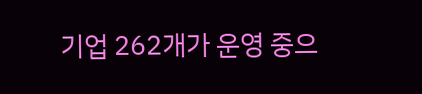기업 262개가 운영 중으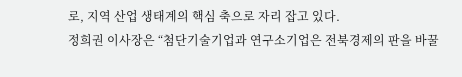로, 지역 산업 생태계의 핵심 축으로 자리 잡고 있다.
정희권 이사장은 “첨단기술기업과 연구소기업은 전북경제의 판을 바꿀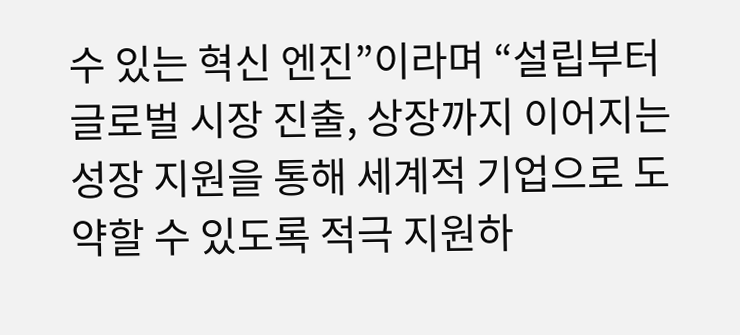수 있는 혁신 엔진”이라며 “설립부터 글로벌 시장 진출, 상장까지 이어지는 성장 지원을 통해 세계적 기업으로 도약할 수 있도록 적극 지원하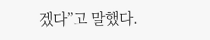겠다”고 말했다.